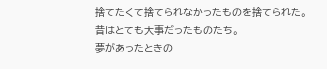捨てたくて捨てられなかったものを捨てられた。
昔はとても大事だったものたち。
夢があったときの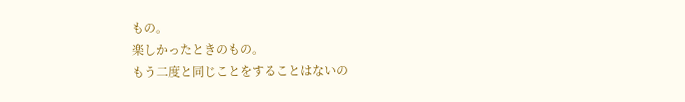もの。
楽しかったときのもの。
もう二度と同じことをすることはないの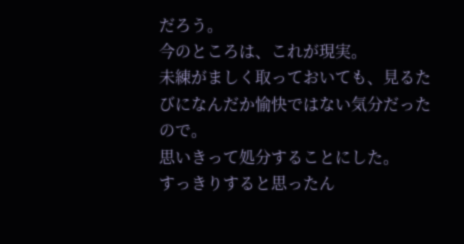だろう。
今のところは、これが現実。
未練がましく取っておいても、見るたびになんだか愉快ではない気分だったので。
思いきって処分することにした。
すっきりすると思ったん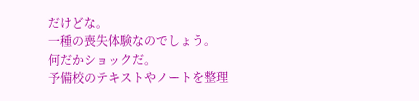だけどな。
一種の喪失体験なのでしょう。
何だかショックだ。
予備校のテキストやノートを整理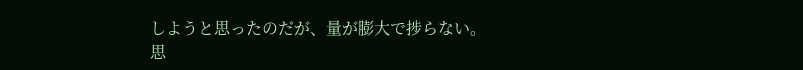しようと思ったのだが、量が膨大で捗らない。
思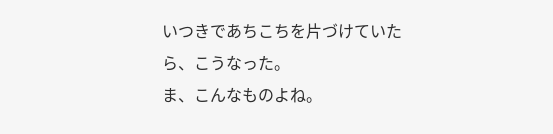いつきであちこちを片づけていたら、こうなった。
ま、こんなものよね。